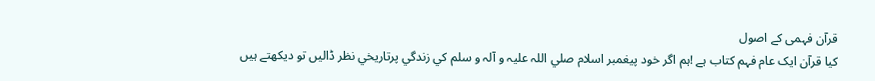قرآن فہمی کے اصول
کيا قرآن ايک عام فہم کتاب ہے !ہم اگر خود پيغمبر اسلام صلي اللہ عليہ و آلہ و سلم کي زندگي پرتاريخي نظر ڈاليں تو ديکھتے ہيں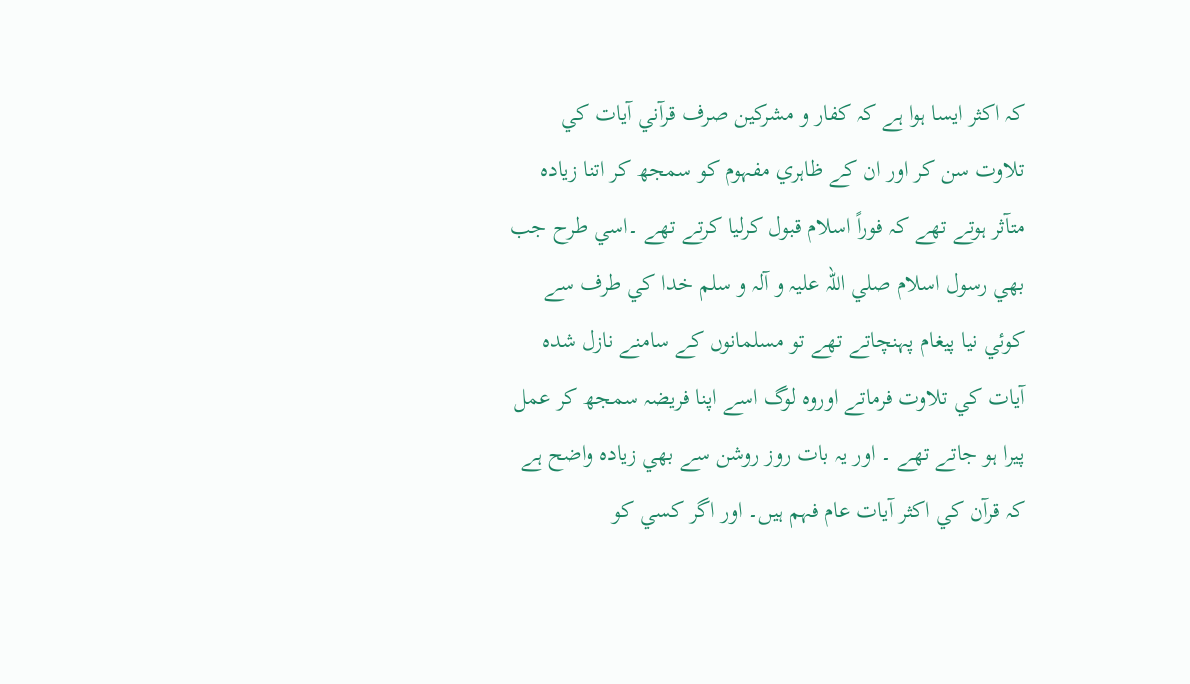کہ اکثر ايسا ہوا ہے کہ کفار و مشرکين صرف قرآني آيات کي تلاوت سن کر اور ان کے ظاہري مفہوم کو سمجھ کر اتنا زيادہ متآثر ہوتے تھے کہ فوراً اسلام قبول کرليا کرتے تھے ۔اسي طرح جب بھي رسول اسلام صلي اللہ عليہ و آلہ و سلم خدا کي طرف سے کوئي نيا پيغام پہنچاتے تھے تو مسلمانوں کے سامنے نازل شدہ آيات کي تلاوت فرماتے اوروہ لوگ اسے اپنا فريضہ سمجھ کر عمل پيرا ہو جاتے تھے ۔ اور يہ بات روز روشن سے بھي زيادہ واضح ہے کہ قرآن کي اکثر آيات عام فہم ہيں۔ اور اگر کسي کو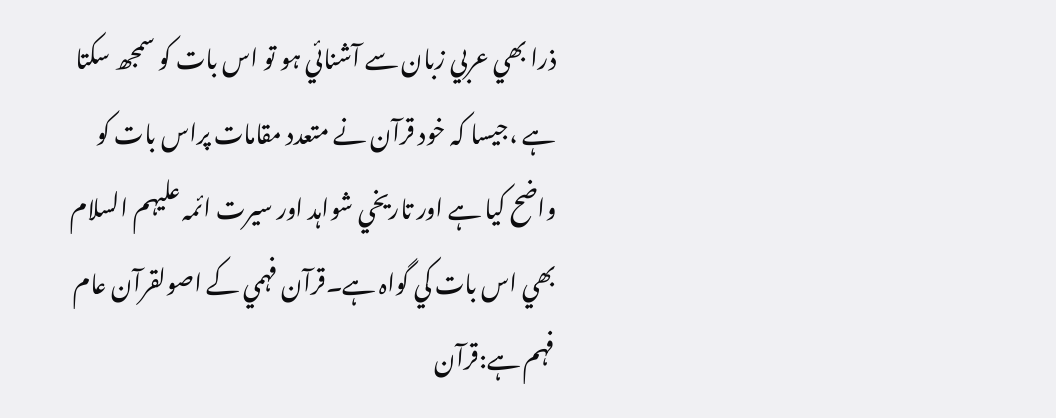ذرا بھي عربي زبان سے آشنائي ہو تو اس بات کو سمجھ سکتا ہے ،جيسا کہ خود قرآن نے متعدد مقامات پراس بات کو واضح کيا ہے اور تاريخي شواہد اور سيرت ائمہ عليہم السلام بھي اس بات کي گواہ ہے۔قرآن فہمي کے اصولقرآن عام فہم ہے:قرآن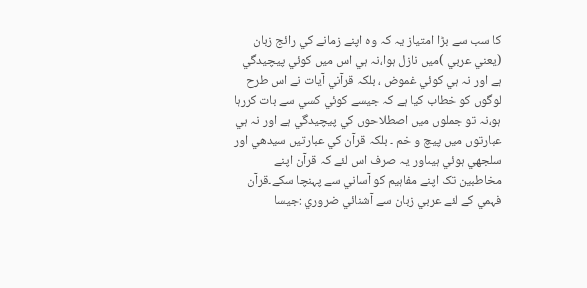کا سب سے بڑا امتياز يہ کہ وہ اپنے زمانے کي رائج زبان (یعني عربي )ميں نازل ہوا،نہ ہي اس ميں کوئي پيچيدگي ہے اور نہ ہي کوئي غموض ، بلکہ قرآني آيات نے اس طرح لوگوں کو خطاب کيا ہے کہ جيسے کوئي کسي سے بات کررہا ہو،نہ تو جملوں ميں اصطلاحوں کي پيچيدگي ہے اور نہ ہي عبارتوں ميں پيچ و خم ۔ بلکہ قرآن کي عبارتيں سيدھي اور سلجھي ہوئي ہيںاور يہ صرف اس لئے کہ قرآن اپنے مخاطبين تک اپنے مفاہيم کو آساني سے پہنچا سکے۔قرآن فہمي کے لئے عربي زبان سے آشنائي ضروري :جيسا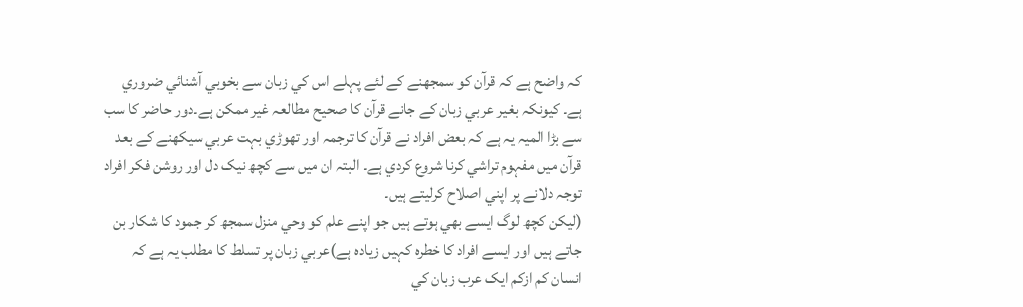کہ واضح ہے کہ قرآن کو سمجھنے کے لئے پہلے اس کي زبان سے بخوبي آشنائي ضروري ہے۔ کيونکہ بغير عربي زبان کے جانے قرآن کا صحيح مطالعہ غير ممکن ہے۔دور حاضر کا سب سے بڑا الميہ يہ ہے کہ بعض افراد نے قرآن کا ترجمہ اور تھوڑي بہت عربي سيکھنے کے بعد قرآن ميں مفہوم تراشي کرنا شروع کردي ہے۔ البتہ ان ميں سے کچھ نيک دل اور روشن فکر افراد توجہ دلانے پر اپني اصلاح کرليتے ہيں۔
(ليکن کچھ لوگ ايسے بھي ہوتے ہيں جو اپنے علم کو وحي منزل سمجھ کر جمود کا شکار بن جاتے ہيں اور ايسے افراد کا خطرہ کہيں زيادہ ہے)عربي زبان پر تسلط کا مطلب يہ ہے کہ انسان کم ازکم ايک عرب زبان کي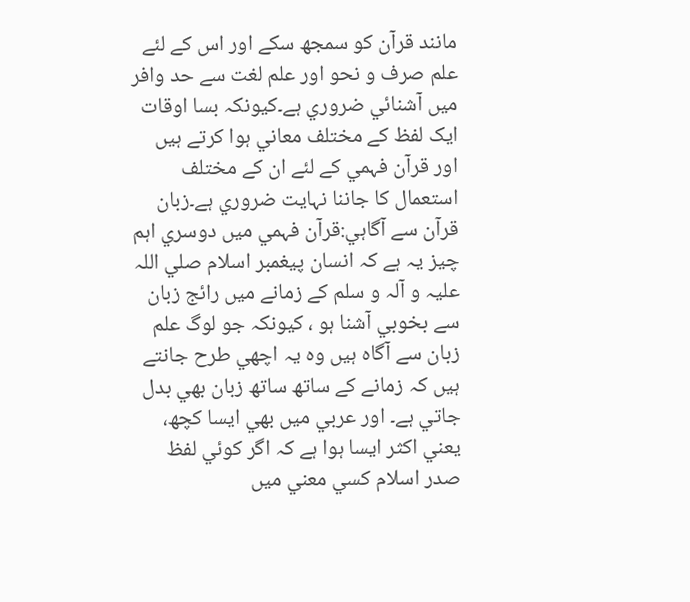مانند قرآن کو سمجھ سکے اور اس کے لئے علم صرف و نحو اور علم لغت سے حد وافر ميں آشنائي ضروري ہے۔کيونکہ بسا اوقات ايک لفظ کے مختلف معاني ہوا کرتے ہيں اور قرآن فہمي کے لئے ان کے مختلف استعمال کا جاننا نہايت ضروري ہے۔زبان قرآن سے آگاہي:قرآن فہمي ميں دوسري اہم چيز يہ ہے کہ انسان پيغمبر اسلام صلي اللہ عليہ و آلہ و سلم کے زمانے ميں رائج زبان سے بخوبي آشنا ہو ، کيونکہ جو لوگ علم زبان سے آگاہ ہيں وہ يہ اچھي طرح جانتے ہيں کہ زمانے کے ساتھ ساتھ زبان بھي بدل جاتي ہے۔ اور عربي ميں بھي ايسا کچھ، يعني اکثر ايسا ہوا ہے کہ اگر کوئي لفظ صدر اسلام کسي معني ميں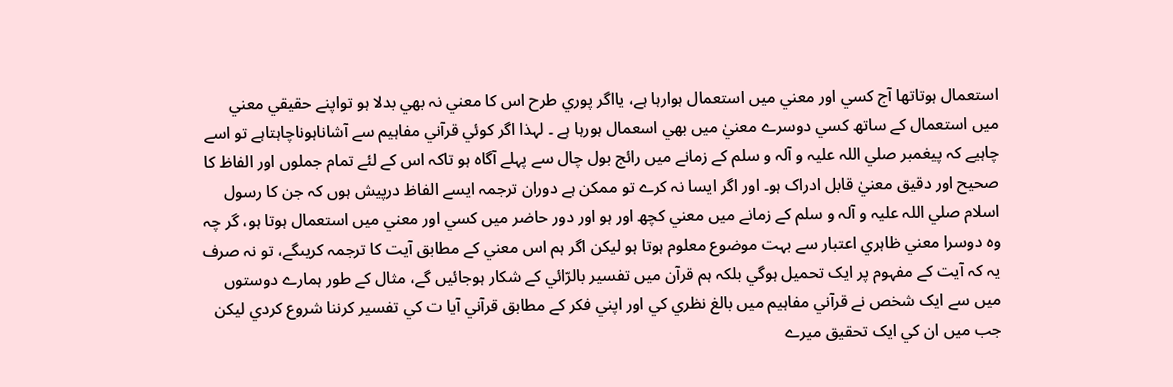استعمال ہوتاتھا آج کسي اور معني ميں استعمال ہوارہا ہے، يااگر پوري طرح اس کا معني نہ بھي بدلا ہو تواپنے حقيقي معني ميں استعمال کے ساتھ کسي دوسرے معنيٰ ميں بھي اسعمال ہورہا ہے ۔ لہذا اگر کوئي قرآني مفاہيم سے آشاناہوناچاہتاہے تو اسے چاہيے کہ پيغمبر صلي اللہ عليہ و آلہ و سلم کے زمانے ميں رائج بول چال سے پہلے آگاہ ہو تاکہ اس کے لئے تمام جملوں اور الفاظ کا صحيح اور دقيق معنيٰ قابل ادراک ہو۔ اور اگر ايسا نہ کرے تو ممکن ہے دوران ترجمہ ايسے الفاظ درپيش ہوں کہ جن کا رسول اسلام صلي اللہ عليہ و آلہ و سلم کے زمانے ميں معني کچھ اور ہو اور دور حاضر ميں کسي اور معني ميں استعمال ہوتا ہو، گر چہ وہ دوسرا معني ظاہري اعتبار سے بہت موضوع معلوم ہوتا ہو ليکن اگر ہم اس معني کے مطابق آيت کا ترجمہ کريںگے، تو نہ صرف يہ کہ آيت کے مفہوم پر ايک تحميل ہوگي بلکہ ہم قرآن ميں تفسير بالرّائي کے شکار ہوجائيں گے، مثال کے طور ہمارے دوستوں ميں سے ايک شخص نے قرآني مفاہيم ميں بالغ نظري کي اور اپني فکر کے مطابق قرآني آيا ت کي تفسير کرننا شروع کردي ليکن جب ميں ان کي ايک تحقيق ميرے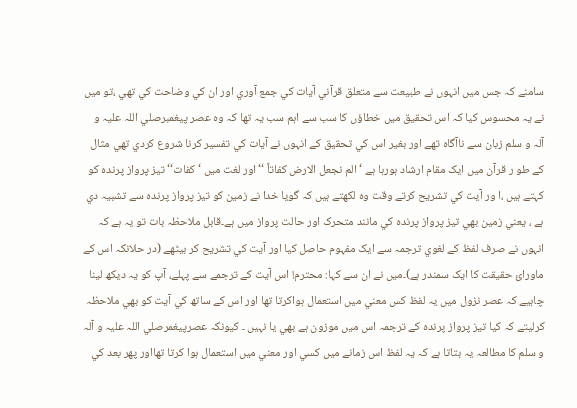سامنے کہ جس ميں انہوں نے طبيعت سے متعلق قرآني آيات کي جمع آوري اور ان کي وضاحت کي تھي ،تو ميں نے يہ محسوس کيا کہ اس تحقيق ميں خطاؤں کا سب سے اہم سب يہ تھا کہ وہ عصر پيغمبرصلي اللہ عليہ و آلہ و سلم زبان سے ناآگاہ تھے اور بغير اس کي تحقيق کے انہوں نے آيات کي تفسير کرنا شروع کردي تھي مثال کے طو ر قرآن ميں ايک مقام ارشاد ہورہا ہے ‘الم نجعل الارض کفاتاً ‘‘اور لغت ميں ‘ کفات‘‘ تيز پرواز پرندہ کو کہتے ہيں ،ا ور آيت کي تشريح کرتے وقت وہ لکھتے ہيں کہ گويا خدا نے زمين کو تيز پرواز پرندہ سے تشبيہ دي ہے ، يعني زمين بھي تيز پرواز پرندہ کي مانند متحرک اور حالت پرواز ميں ہے۔قابل ملاحظہ بات تو يہ ہے کہ انہوں نے صرف لفظ کے لغوي ترجمہ سے ايک مفہوم حاصل کيا اور آيت کي تشريح کر بيٹھے (در حلانکہ اس کے ماورائ حقيقت کا ايک سمندر ہے)۔ميں نے ان سے کہا: محترم! اس آيت کے ترجمے سے پہلے، آپ کو يہ ديکھ لينا چاہيے کہ عصر نزول ميں يہ لفظ کس معني ميں استعمال ہواکرتا تھا اور اس کے ساتھ کي آيت کو بھي ملاحظہ کرليتے کہ کيا تيز پرواز پرندہ کے ترجمہ اس ميں موزون ہے بھي يا نہيں ۔ کيونکہ عصرپيغمرصلي اللہ عليہ و آلہ و سلم کا مطالعہ يہ بتاتا ہے کہ يہ لفظ اس زمانے ميں کسي اور معني ميں استعمال ہوا کرتا تھااور پھر بعد کي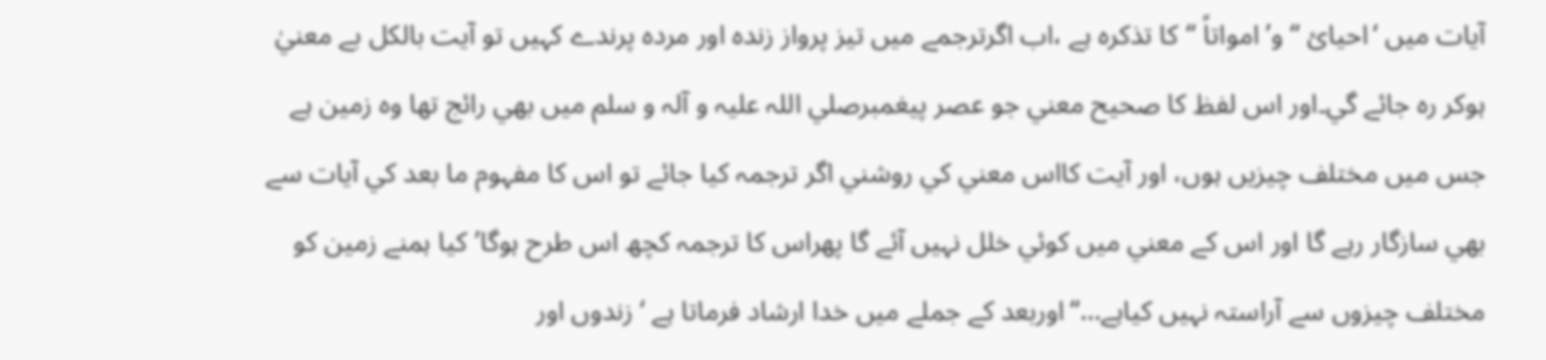آيات ميں ‘احيائ ‘‘ و’ امواتاً ‘‘کا تذکرہ ہے ،اب اگرترجمے ميں تيز پرواز زندہ اور مردہ پرندے کہيں تو آيت بالکل بے معنيٰ ہوکر رہ جائے گي۔اور اس لفظ کا صحيح معني جو عصر پيغمبرصلي اللہ عليہ و آلہ و سلم ميں بھي رائج تھا وہ زمين ہے جس ميں مختلف چيزيں ہوں، اور آيت کااس معني کي روشني اگر ترجمہ کيا جائے تو اس کا مفہوم ما بعد کي آيات سے بھي سازگار رہے گا اور اس کے معني ميں کوئي خلل نہيں آئے گا پھراس کا ترجمہ کچھ اس طرح ہوگا’کيا ہمنے زمين کو مختلف چيزوں سے آراستہ نہيں کياہے…‘‘اوربعد کے جملے ميں خدا ارشاد فرماتا ہے ‘ زندوں اور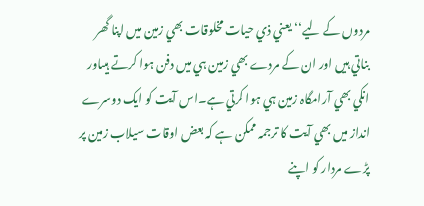مردوں کے ليے‘‘ يعني ذي حيات مخلوقات بھي زمين ميں اپنا گھر بناتي ہيں اور ان کے مردے بھي زمين ہي ميں دفن ہوا کرتے ہيںاور انکي بھي آرامگاہ زمين ہي ہوا کرتي ہے۔اس آيت کو ايک دوسرے انداز ميں بھي آيت کا ترجمہ ممکن ہے کہ بعض اوقات سيلاب زمين پر پڑے مردار کو اپنے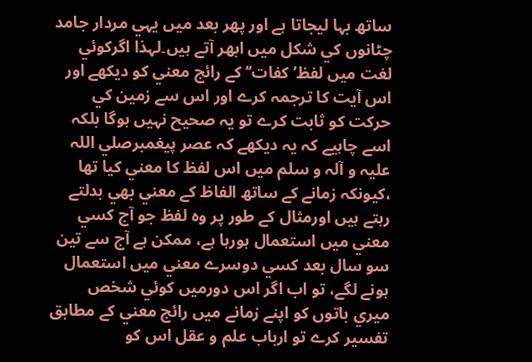ساتھ بہا ليجاتا ہے اور پھر بعد ميں يہي مردار جامد چٹانوں کي شکل ميں ابھر آتے ہيں۔لہذا اگرکوئي لغت ميں لفظ’ کفات‘‘ کے رائج معني کو ديکھے اور اس آيت کا ترجمہ کرے اور اس سے زمين کي حرکت کو ثابت کرے تو يہ صحيح نہيں ہوگا بلکہ اسے چاہيے کہ يہ ديکھے کہ عصر پيغمبرصلي اللہ عليہ و آلہ و سلم ميں اس لفظ کا معني کيا تھا ،کيونکہ زمانے کے ساتھ الفاظ کے معني بھي بدلتے رہتے ہيں اورمثال کے طور پر وہ لفظ جو آج کسي معني ميں استعمال ہورہا ہے، ممکن ہے آج سے تين سو سال بعد کسي دوسرے معني ميں استعمال ہونے لگے، تو اب اگر اس دورميں کوئي شخص ميري باتوں کو اپنے زمانے ميں رائج معني کے مطابق تفسير کرے تو ارباب علم و عقل اس کو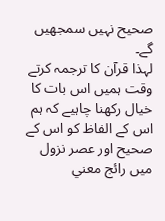صحيح نہيں سمجھيں گے۔
لہذا قرآن کا ترجمہ کرتے وقت ہميں اس بات کا خيال رکھنا چاہيے کہ ہم اس کے الفاظ کو اس کے صحيح اور عصر نزول ميں رائج معني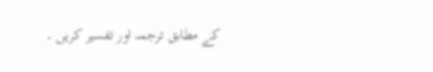کے مطابق ترجمہ اور تفسير کريں ۔